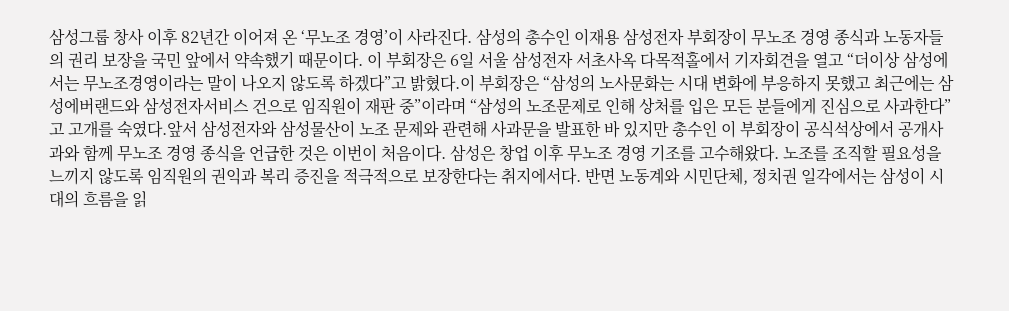삼성그룹 창사 이후 82년간 이어져 온 ‘무노조 경영’이 사라진다. 삼성의 총수인 이재용 삼성전자 부회장이 무노조 경영 종식과 노동자들의 권리 보장을 국민 앞에서 약속했기 때문이다. 이 부회장은 6일 서울 삼성전자 서초사옥 다목적홀에서 기자회견을 열고 “더이상 삼성에서는 무노조경영이라는 말이 나오지 않도록 하겠다”고 밝혔다.이 부회장은 “삼성의 노사문화는 시대 변화에 부응하지 못했고 최근에는 삼성에버랜드와 삼성전자서비스 건으로 임직원이 재판 중”이라며 “삼성의 노조문제로 인해 상처를 입은 모든 분들에게 진심으로 사과한다”고 고개를 숙였다.앞서 삼성전자와 삼성물산이 노조 문제와 관련해 사과문을 발표한 바 있지만 총수인 이 부회장이 공식석상에서 공개사과와 함께 무노조 경영 종식을 언급한 것은 이번이 처음이다. 삼성은 창업 이후 무노조 경영 기조를 고수해왔다. 노조를 조직할 필요성을 느끼지 않도록 임직원의 권익과 복리 증진을 적극적으로 보장한다는 취지에서다. 반면 노동계와 시민단체, 정치권 일각에서는 삼성이 시대의 흐름을 읽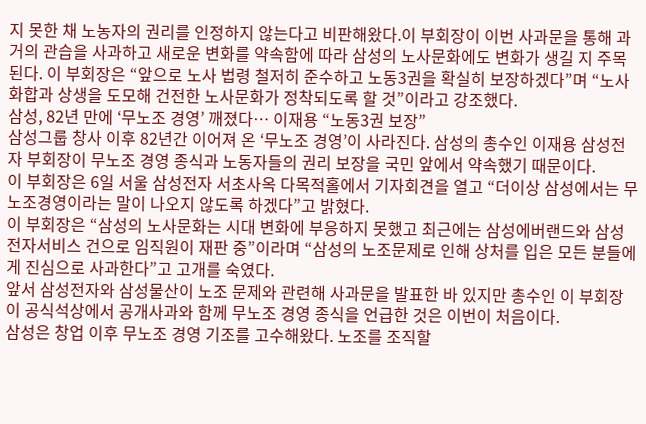지 못한 채 노농자의 권리를 인정하지 않는다고 비판해왔다.이 부회장이 이번 사과문을 통해 과거의 관습을 사과하고 새로운 변화를 약속함에 따라 삼성의 노사문화에도 변화가 생길 지 주목된다. 이 부회장은 “앞으로 노사 법령 철저히 준수하고 노동3권을 확실히 보장하겠다”며 “노사화합과 상생을 도모해 건전한 노사문화가 정착되도록 할 것”이라고 강조했다.
삼성, 82년 만에 ‘무노조 경영’ 깨졌다… 이재용 “노동3권 보장”
삼성그룹 창사 이후 82년간 이어져 온 ‘무노조 경영’이 사라진다. 삼성의 총수인 이재용 삼성전자 부회장이 무노조 경영 종식과 노동자들의 권리 보장을 국민 앞에서 약속했기 때문이다.
이 부회장은 6일 서울 삼성전자 서초사옥 다목적홀에서 기자회견을 열고 “더이상 삼성에서는 무노조경영이라는 말이 나오지 않도록 하겠다”고 밝혔다.
이 부회장은 “삼성의 노사문화는 시대 변화에 부응하지 못했고 최근에는 삼성에버랜드와 삼성전자서비스 건으로 임직원이 재판 중”이라며 “삼성의 노조문제로 인해 상처를 입은 모든 분들에게 진심으로 사과한다”고 고개를 숙였다.
앞서 삼성전자와 삼성물산이 노조 문제와 관련해 사과문을 발표한 바 있지만 총수인 이 부회장이 공식석상에서 공개사과와 함께 무노조 경영 종식을 언급한 것은 이번이 처음이다.
삼성은 창업 이후 무노조 경영 기조를 고수해왔다. 노조를 조직할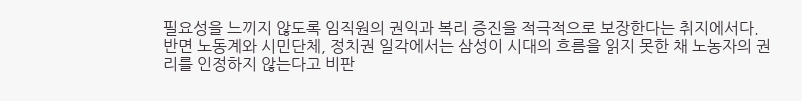필요성을 느끼지 않도록 임직원의 권익과 복리 증진을 적극적으로 보장한다는 취지에서다.
반면 노동계와 시민단체, 정치권 일각에서는 삼성이 시대의 흐름을 읽지 못한 채 노농자의 권리를 인정하지 않는다고 비판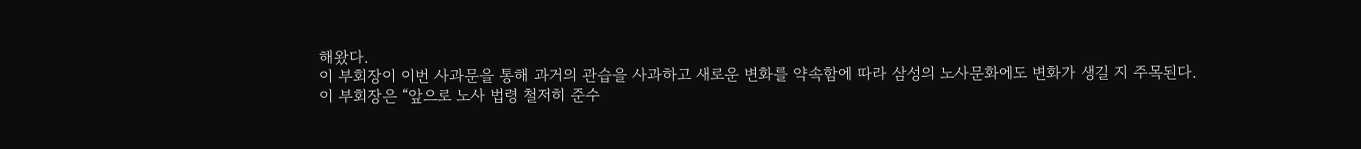해왔다.
이 부회장이 이번 사과문을 통해 과거의 관습을 사과하고 새로운 변화를 약속함에 따라 삼성의 노사문화에도 변화가 생길 지 주목된다.
이 부회장은 “앞으로 노사 법령 철저히 준수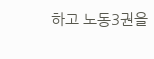하고 노동3권을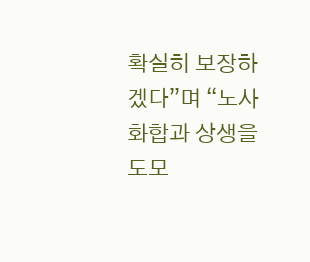확실히 보장하겠다”며 “노사화합과 상생을 도모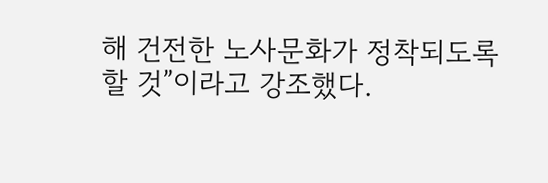해 건전한 노사문화가 정착되도록 할 것”이라고 강조했다.